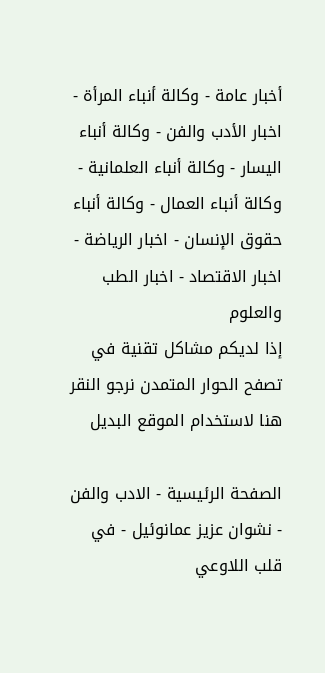أخبار عامة - وكالة أنباء المرأة - اخبار الأدب والفن - وكالة أنباء اليسار - وكالة أنباء العلمانية - وكالة أنباء العمال - وكالة أنباء حقوق الإنسان - اخبار الرياضة - اخبار الاقتصاد - اخبار الطب والعلوم
إذا لديكم مشاكل تقنية في تصفح الحوار المتمدن نرجو النقر هنا لاستخدام الموقع البديل

الصفحة الرئيسية - الادب والفن - نشوان عزيز عمانوئيل - في قلب اللاوعي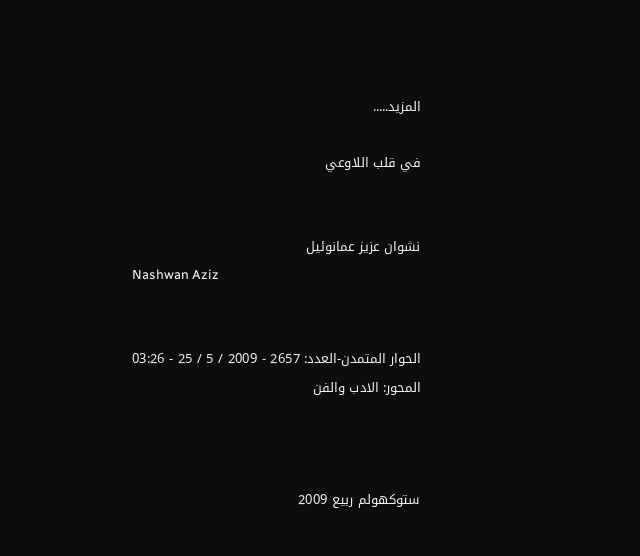المزيد.....

في قلب اللاوعي


نشوان عزيز عمانوئيل
Nashwan Aziz


الحوار المتمدن-العدد: 2657 - 2009 / 5 / 25 - 03:26
المحور: الادب والفن



ستوكهولم ربيع 2009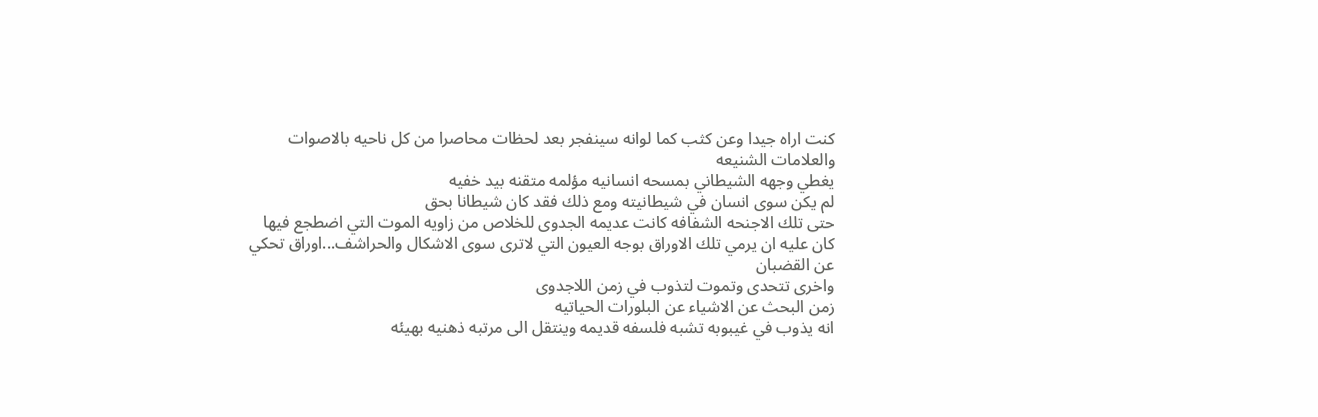كنت اراه جيدا وعن كثب كما لوانه سينفجر بعد لحظات محاصرا من كل ناحيه بالاصوات والعلامات الشنيعه
يغطي وجهه الشيطاني بمسحه انسانيه مؤلمه متقنه بيد خفيه
لم يكن سوى انسان في شيطانيته ومع ذلك فقد كان شيطانا بحق
حتى تلك الاجنحه الشفافه كانت عديمه الجدوى للخلاص من زاويه الموت التي اضطجع فيها
كان عليه ان يرمي تلك الاوراق بوجه العيون التي لاترى سوى الاشكال والحراشف...اوراق تحكي عن القضبان
واخرى تتحدى وتموت لتذوب في زمن اللاجدوى
زمن البحث عن الاشياء عن البلورات الحياتيه
انه يذوب في غيبوبه تشبه فلسفه قديمه وينتقل الى مرتبه ذهنيه بهيئه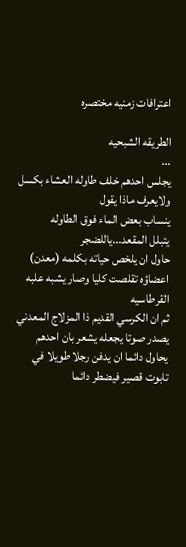اعترافات زمنيه مختصره

الطريقه الشبحيه
...
يجلس احدهم خلف طاوله العشاء بكسل ولايعرف ماذا يقول
ينساب بعض الماء فوق الطاوله
يتبلل المقعد...ياللضجر
حاول ان يلخص حياته بكلمه (معدن)
اعضاؤه تقلصت كليا وصار يشبه علبه القرطاسيه
ثم ان الكرسي القديم ذا المزلاج المعدني يصدر صوتا يجعله يشعر بان احدهم يحاول دائما ان يدفن رجلا طويلا في تابوت قصير فيضطر دائما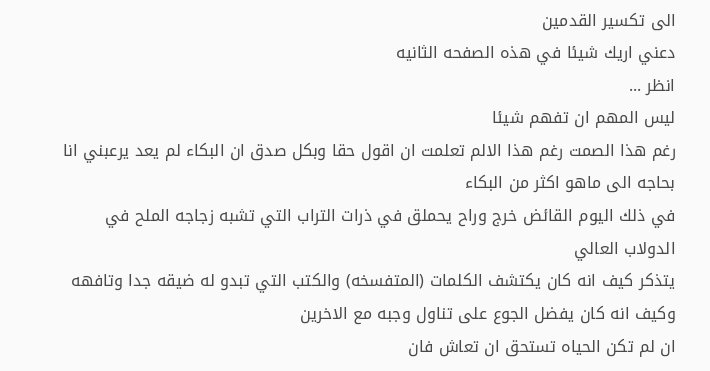الى تكسير القدمين
دعني اريك شيئا في هذه الصفحه الثانيه
انظر ...
ليس المهم ان تفهم شيئا
رغم هذا الصمت رغم هذا الالم تعلمت ان اقول حقا وبكل صدق ان البكاء لم يعد يرعبني انا بحاجه الى ماهو اكثر من البكاء
في ذلك اليوم القائض خرج وراح يحملق في ذرات التراب التي تشبه زجاجه الملح في الدولاب العالي
يتذكر كيف انه كان يكتشف الكلمات (المتفسخه) والكتب التي تبدو له ضيقه جدا وتافهه وكيف انه كان يفضل الجوع على تناول وجبه مع الاخرين
ان لم تكن الحياه تستحق ان تعاش فان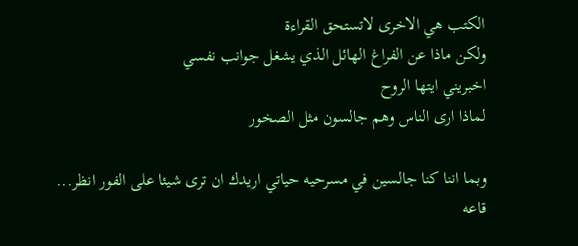الكتب هي الاخرى لاتستحق القراءة
ولكن ماذا عن الفراغ الهائل الذي يشغل جوانب نفسي
اخبريني ايتها الروح
لماذا ارى الناس وهم جالسون مثل الصخور

وبما اننا كنا جالسين في مسرحيه حياتي اريدك ان ترى شيئا على الفور انظر...
قاعه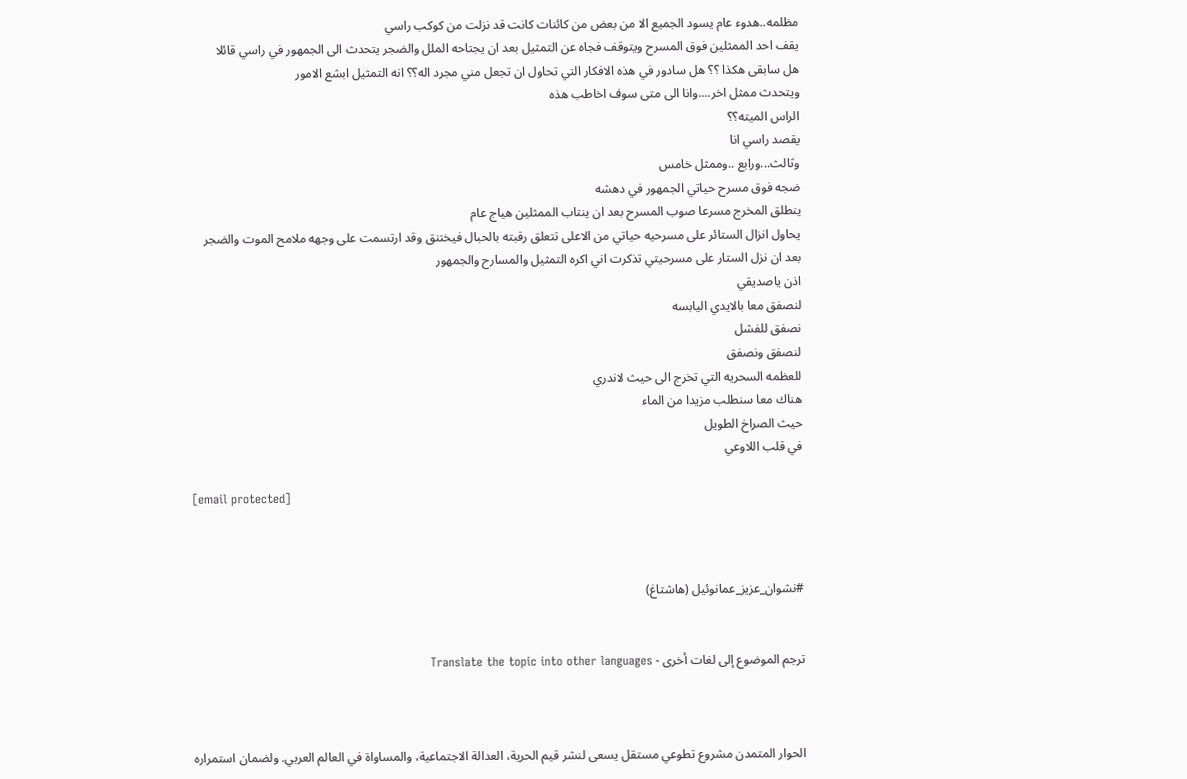مظلمه..هدوء عام يسود الجميع الا من بعض من كائنات كانت قد نزلت من كوكب راسي
يقف احد الممثلين فوق المسرح ويتوقف فجاه عن التمثيل بعد ان يجتاحه الملل والضجر يتحدث الى الجمهور في راسي قائلا
هل سابقى هكذا ؟؟ هل سادور في هذه الافكار التي تحاول ان تجعل مني مجرد اله؟؟ انه التمثيل ابشع الامور
ويتحدث ممثل اخر....وانا الى متى سوف اخاطب هذه
الراس الميته؟؟
يقصد راسي انا
وثالث...ورابع ..وممثل خامس
ضجه فوق مسرح حياتي الجمهور في دهشه
ينطلق المخرج مسرعا صوب المسرح بعد ان ينتاب الممثلين هياج عام
يحاول انزال الستائر على مسرحيه حياتي من الاعلى تتعلق رقبته بالحبال فيختنق وقد ارتسمت على وجهه ملامح الموت والضجر
بعد ان نزل الستار على مسرحيتي تذكرت اني اكره التمثيل والمسارح والجمهور
اذن ياصديقي
لنصفق معا بالايدي اليابسه
نصفق للفشل
لنصفق ونصفق
للعظمه السحريه التي تخرج الى حيث لاندري
هناك معا سنطلب مزيدا من الماء
حيث الصراخ الطويل
في قلب اللاوعي

[email protected]



#نشوان_عزيز_عمانوئيل (هاشتاغ)


ترجم الموضوع إلى لغات أخرى - Translate the topic into other languages



الحوار المتمدن مشروع تطوعي مستقل يسعى لنشر قيم الحرية، العدالة الاجتماعية، والمساواة في العالم العربي. ولضمان استمراره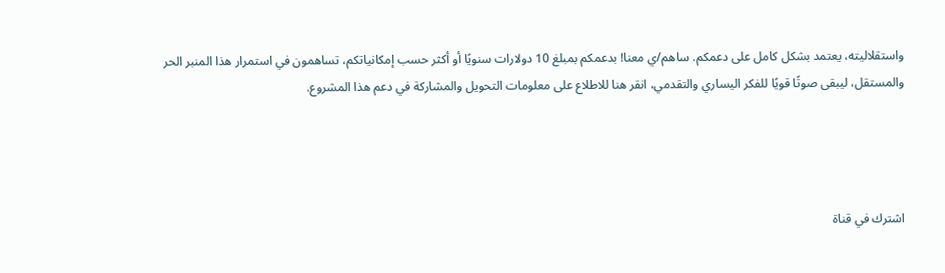واستقلاليته، يعتمد بشكل كامل على دعمكم. ساهم/ي معنا! بدعمكم بمبلغ 10 دولارات سنويًا أو أكثر حسب إمكانياتكم، تساهمون في استمرار هذا المنبر الحر والمستقل، ليبقى صوتًا قويًا للفكر اليساري والتقدمي، انقر هنا للاطلاع على معلومات التحويل والمشاركة في دعم هذا المشروع.




اشترك في قناة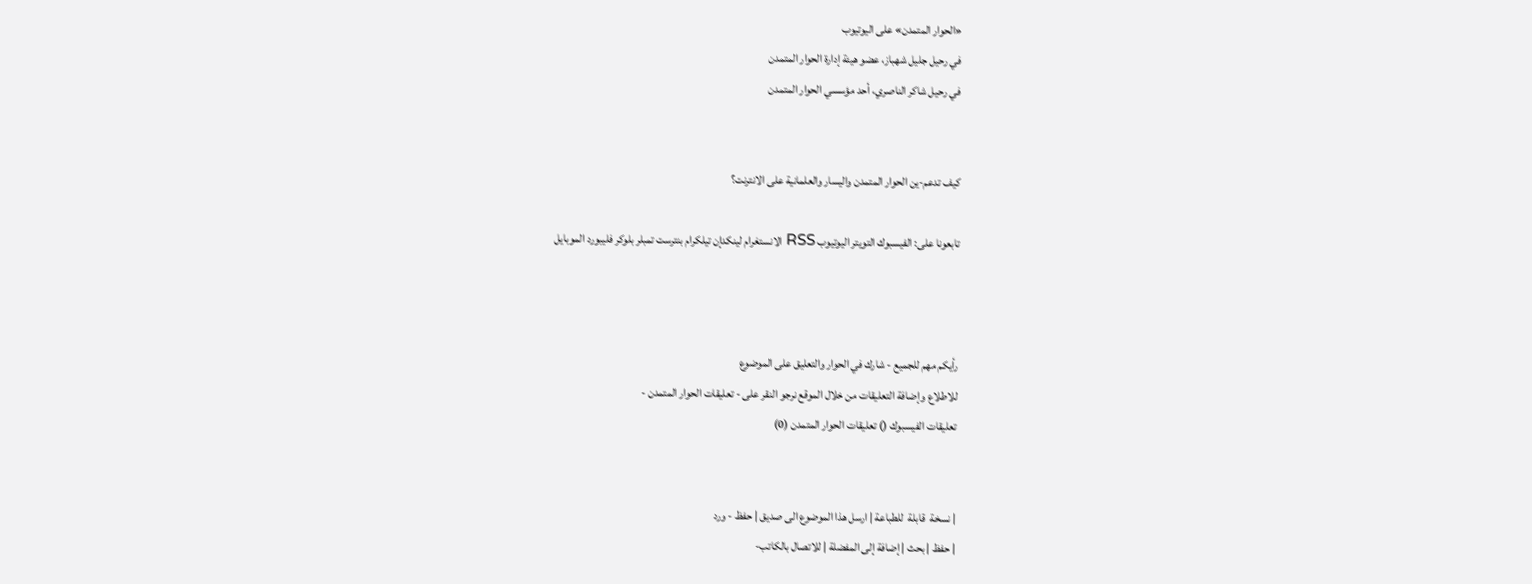«الحوار المتمدن» على اليوتيوب
في رحيل جليل شهباز، عضو هيئة إدارة الحوار المتمدن
في رحيل شاكر الناصري، أحد مؤسسي الحوار المتمدن


كيف تدعم-ين الحوار المتمدن واليسار والعلمانية على الانترنت؟

تابعونا على: الفيسبوك التويتر اليوتيوب RSS الانستغرام لينكدإن تيلكرام بنترست تمبلر بلوكر فليبورد الموبايل



رأيكم مهم للجميع - شارك في الحوار والتعليق على الموضوع
للاطلاع وإضافة التعليقات من خلال الموقع نرجو النقر على - تعليقات الحوار المتمدن -
تعليقات الفيسبوك () تعليقات الحوار المتمدن (0)


| نسخة  قابلة  للطباعة | ارسل هذا الموضوع الى صديق | حفظ - ورد
| حفظ | بحث | إضافة إلى المفضلة | للاتصال بالكاتب-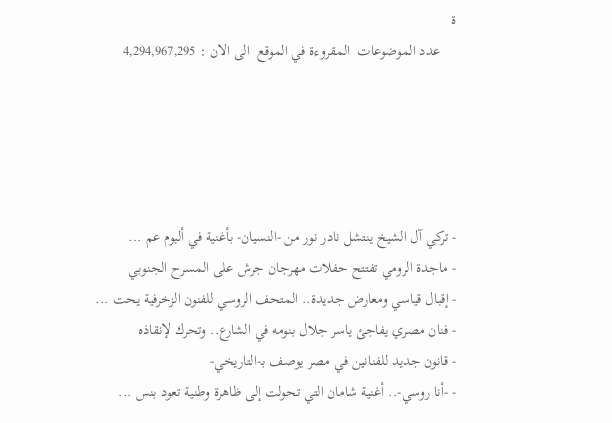ة
    عدد الموضوعات  المقروءة في الموقع  الى الان : 4,294,967,295





- تركي آل الشيخ ينتشل نادر نور من -النسيان- بأغنية في ألبوم عم ...
- ماجدة الرومي تفتتح حفلات مهرجان جرش على المسرح الجنوبي
- إقبال قياسي ومعارض جديدة.. المتحف الروسي للفنون الزخرفية يحت ...
- فنان مصري يفاجئ ياسر جلال بنومه في الشارع.. وتحرك لإنقاذه
- قانون جديد للفنانين في مصر يوصف بـ-التاريخي-
- -أنا روسي-.. أغنية شامان التي تحولت إلى ظاهرة وطنية تعود بنس ...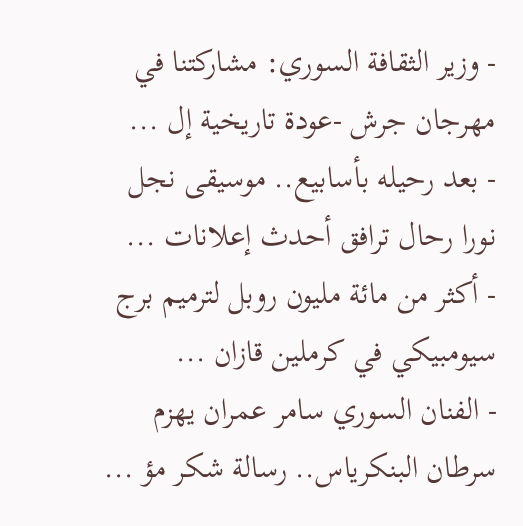- وزير الثقافة السوري: مشاركتنا في مهرجان جرش -عودة تاريخية إل ...
- بعد رحيله بأسابيع.. موسيقى نجل نورا رحال ترافق أحدث إعلانات ...
- أكثر من مائة مليون روبل لترميم برج سيومبيكي في كرملين قازان ...
- الفنان السوري سامر عمران يهزم سرطان البنكرياس.. رسالة شكر مؤ ...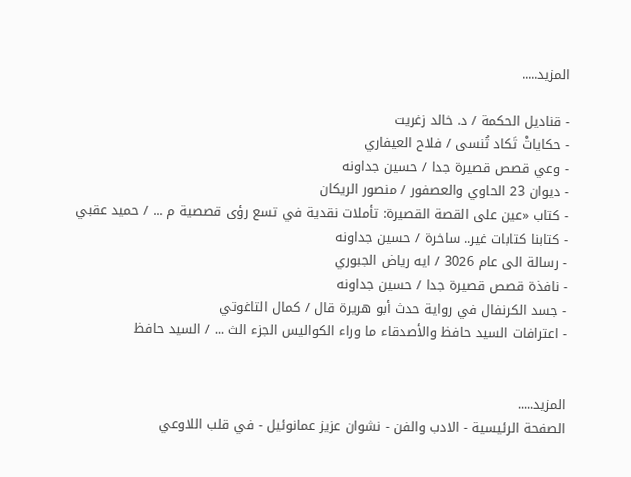المزيد.....

- قناديل الحكمة / د. خالد زغريت
- حكاياتْ تَكاد تُنسى / فلاح العيفاري
- وعي قصص قصيرة جدا / حسين جداونه
- ديوان 23 الحاوي والعصفور / منصور الريكان
- كتاب «عين على القصة القصيرة: تأملات نقدية في تسع رؤى قصصية م ... / حميد عقبي
- كتابنا كتابات غير.. ساخرة / حسين جداونه
- رسالة الى عام 3026 / ايه رياض الجبوري
- نافذة قصص قصيرة جدا / حسين جداونه
- جسد الكرنفال في رواية حدث أبو هريرة قال / كمال التاغوتي
- اعترافات السيد حافظ والأصدقاء ما وراء الكواليس الجزء الث ... / السيد حافظ


المزيد.....
الصفحة الرئيسية - الادب والفن - نشوان عزيز عمانوئيل - في قلب اللاوعي